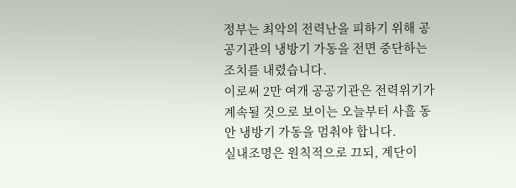정부는 최악의 전력난을 피하기 위해 공공기관의 냉방기 가동을 전면 중단하는 조치를 내렸습니다.
이로써 2만 여개 공공기관은 전력위기가 계속될 것으로 보이는 오늘부터 사흘 동안 냉방기 가동을 멈춰야 합니다.
실내조명은 원칙적으로 끄되, 계단이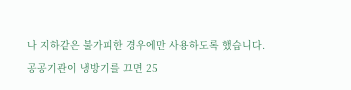나 지하같은 불가피한 경우에만 사용하도록 했습니다. 공공기관이 냉방기를 끄면 25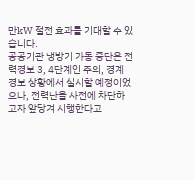만kW 절전 효과를 기대할 수 있습니다.
공공기관 냉방기 가동 중단은 전력경보 3, 4단계인 주의, 경계 경보 상황에서 실시할 예정이었으나, 전력난을 사전에 차단하고자 앞당겨 시행한다고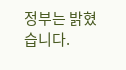정부는 밝혔습니다.